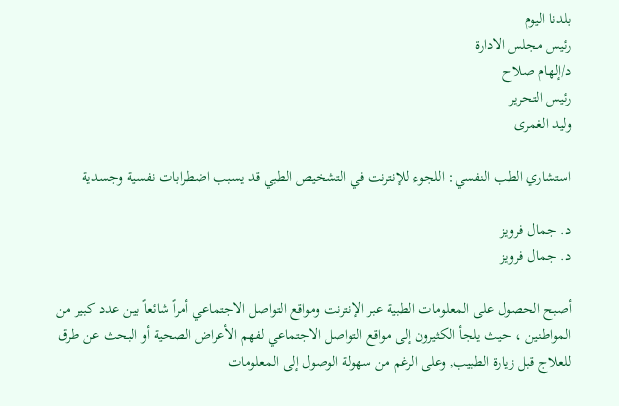بلدنا اليوم
رئيس مجلس الادارة
د/إلهام صلاح
رئيس التحرير
وليد الغمرى

استشاري الطب النفسي: اللجوء للإنترنت في التشخيص الطبي قد يسبب اضطرابات نفسية وجسدية

د. جمال فرويز
د. جمال فرويز

أصبح الحصول على المعلومات الطبية عبر الإنترنت ومواقع التواصل الاجتماعي أمراً شائعاً بين عدد كبير من المواطنين ، حيث يلجأ الكثيرون إلى مواقع التواصل الاجتماعي لفهم الأعراض الصحية أو البحث عن طرق للعلاج قبل زيارة الطبيب, وعلى الرغم من سهولة الوصول إلى المعلومات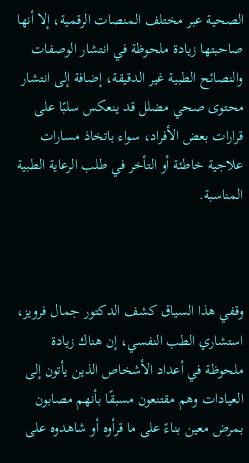الصحية عبر مختلف المنصات الرقمية، إلا أنها صاحبتها زيادة ملحوظة في انتشار الوصفات والنصائح الطبية غير الدقيقة، إضافة إلى انتشار محتوى صحي مضلل قد ينعكس سلبًا على قرارات بعض الأفراد، سواء باتخاذ مسارات علاجية خاطئة أو التأخر في طلب الرعاية الطبية المناسبة.



وقفي هذا السياق كشف الدكتور جمال فرويز، استشاري الطب النفسي، إن هناك زيادة ملحوظة في أعداد الأشخاص الذين يأتون إلى العيادات وهم مقتنعون مسبقًا بأنهم مصابون بمرض معين بناءً على ما قرأوه أو شاهدوه على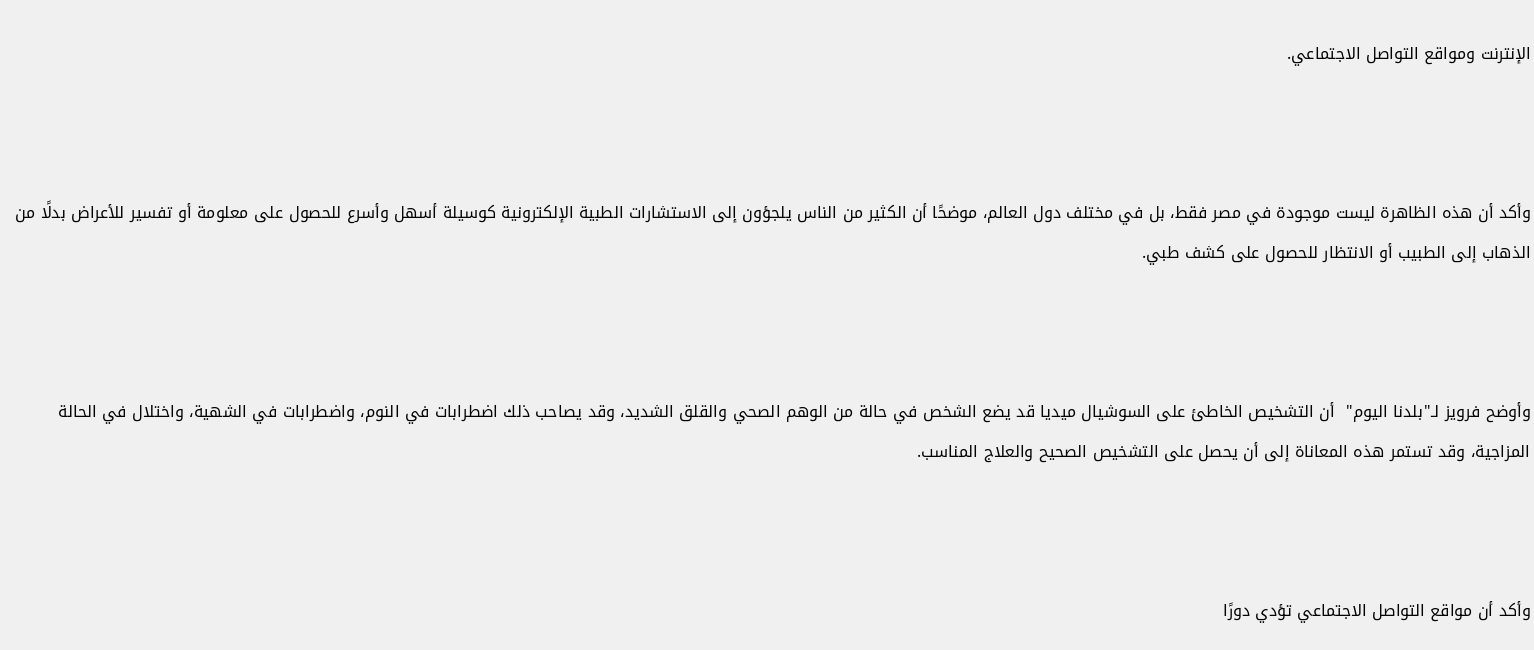الإنترنت ومواقع التواصل الاجتماعي.



وأكد أن هذه الظاهرة ليست موجودة في مصر فقط، بل في مختلف دول العالم، موضحًا أن الكثير من الناس يلجؤون إلى الاستشارات الطبية الإلكترونية كوسيلة أسهل وأسرع للحصول على معلومة أو تفسير للأعراض بدلًا من الذهاب إلى الطبيب أو الانتظار للحصول على كشف طبي.



وأوضح فرويز لـ"بلدنا اليوم"  أن التشخيص الخاطئ على السوشيال ميديا قد يضع الشخص في حالة من الوهم الصحي والقلق الشديد، وقد يصاحب ذلك اضطرابات في النوم، واضطرابات في الشهية، واختلال في الحالة المزاجية، وقد تستمر هذه المعاناة إلى أن يحصل على التشخيص الصحيح والعلاج المناسب.



وأكد أن مواقع التواصل الاجتماعي تؤدي دورًا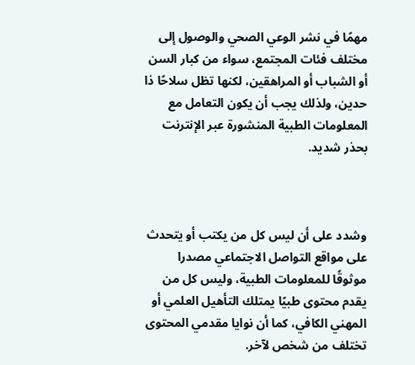مهمًا في نشر الوعي الصحي والوصول إلى مختلف فئات المجتمع، سواء من كبار السن أو الشباب أو المراهقين، لكنها تظل سلاحًا ذا حدين، ولذلك يجب أن يكون التعامل مع المعلومات الطبية المنشورة عبر الإنترنت بحذر شديد.



وشدد على أن ليس كل من يكتب أو يتحدث على مواقع التواصل الاجتماعي مصدرا موثوقًا للمعلومات الطبية، وليس كل من يقدم محتوى طبيًا يمتلك التأهيل العلمي أو المهني الكافي، كما أن نوايا مقدمي المحتوى تختلف من شخص لآخر.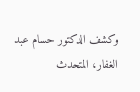وكشف الدكتور حسام عبد الغفار، المتحدث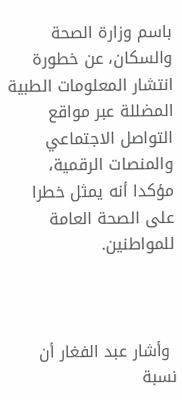باسم وزارة الصحة والسكان، عن خطورة انتشار المعلومات الطبية المضللة عبر مواقع التواصل الاجتماعي والمنصات الرقمية، مؤكدا أنه يمثل خطرا على الصحة العامة للمواطنين.



 وأشار عبد الفغار أن نسبة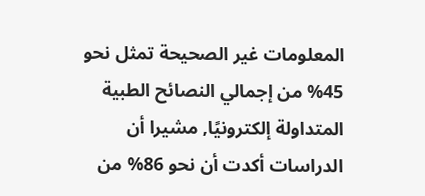المعلومات غير الصحيحة تمثل نحو 45% من إجمالي النصائح الطبية المتداولة إلكترونيًا, مشيرا أن الدراسات أكدت أن نحو 86% من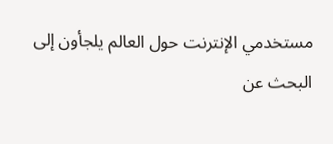مستخدمي الإنترنت حول العالم يلجأون إلى البحث عن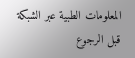المعلومات الطبية عبر الشبكة قبل الرجوع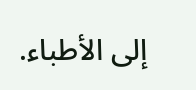إلى الأطباء.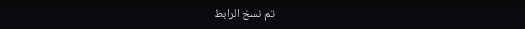تم نسخ الرابط